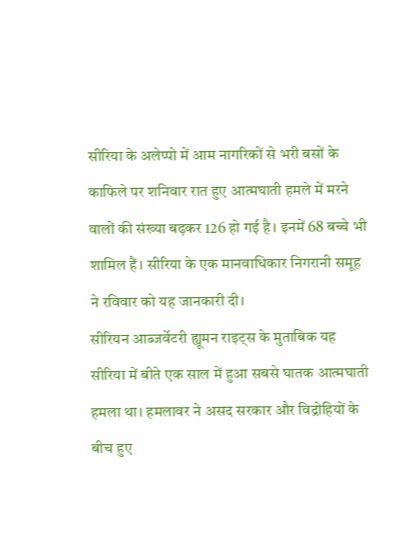सीरिया के अलेप्पो में आम नागरिकों से भरी बसों के काफिले पर शनिवार रात हुए आत्मघाती हमले में मरने वालों की संख्या बढ़कर 126 हो गई है। इनमें 68 बच्चे भी शामिल हैं। सीरिया के एक मानवाधिकार निगरानी समूह ने रविवार को यह जानकारी दी।
सीरियन आब्जर्वेटरी ह्यूमन राइट्स के मुताबिक यह सीरिया में बीते एक साल में हुआ सबसे घातक आत्मघाती हमला था। हमलावर ने असद सरकार और विद्रोहियों के बीच हुए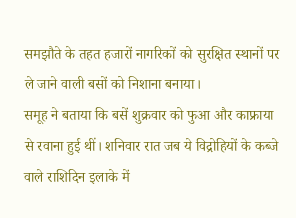समझौते के तहत हजारों नागरिकों को सुरक्षित स्थानों पर ले जाने वाली बसों को निशाना बनाया।
समूह ने बताया कि बसें शुक्रवार को फुआ और काफ्राया से रवाना हुई थीं। शनिवार रात जब ये विद्रोहियों के कब्जे वाले राशिदिन इलाके में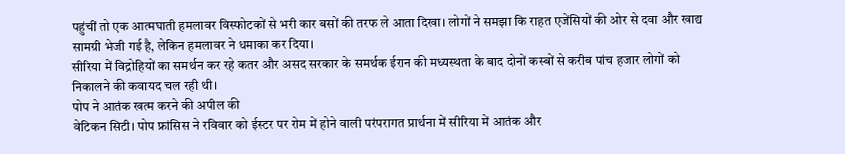पहुंचीं तो एक आत्मघाती हमलावर विस्फोटकों से भरी कार बसों की तरफ ले आता दिखा। लोगों ने समझा कि राहत एजेंसियों की ओर से दवा और खाद्य सामग्री भेजी गई है, लेकिन हमलावर ने धमाका कर दिया।
सीरिया में विद्रोहियों का समर्थन कर रहे कतर और असद सरकार के समर्थक ईरान की मध्यस्थता के बाद दोनों कस्बों से करीब पांच हजार लोगों को निकालने की कवायद चल रही थी।
पोप ने आतंक खत्म करने की अपील की
वेटिकन सिटी। पोप फ्रांसिस ने रविवार को ईस्टर पर रोम में होने वाली परंपरागत प्रार्थना में सीरिया में आतंक और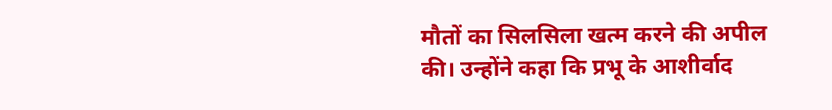मौतों का सिलसिला खत्म करने की अपील की। उन्होंने कहा कि प्रभू के आशीर्वाद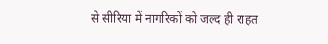से सीरिया में नागरिकों को जल्द ही राहत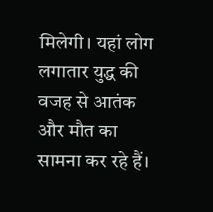मिलेगी। यहां लोग लगातार युद्ध की वजह से आतंक और मौत का सामना कर रहे हैं।